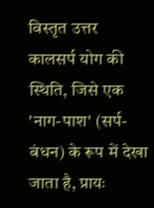विस्तृत उत्तर
कालसर्प योग की स्थिति, जिसे एक 'नाग-पाश' (सर्प-बंधन) के रूप में देखा जाता है, प्रायः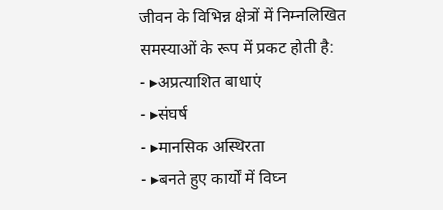जीवन के विभिन्न क्षेत्रों में निम्नलिखित समस्याओं के रूप में प्रकट होती है:
- ▸अप्रत्याशित बाधाएं
- ▸संघर्ष
- ▸मानसिक अस्थिरता
- ▸बनते हुए कार्यों में विघ्न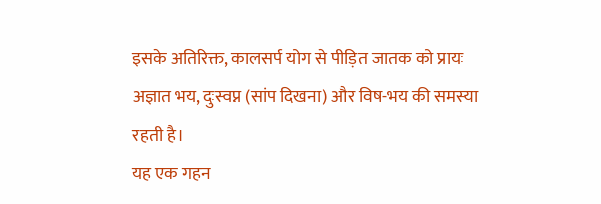इसके अतिरिक्त, कालसर्प योग से पीड़ित जातक को प्रायः अज्ञात भय, दुःस्वप्न (सांप दिखना) और विष-भय की समस्या रहती है।
यह एक गहन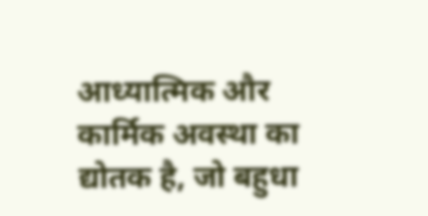आध्यात्मिक और कार्मिक अवस्था का द्योतक है, जो बहुधा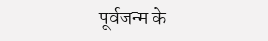पूर्वजन्म के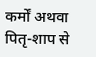कर्मों अथवा पितृ-शाप से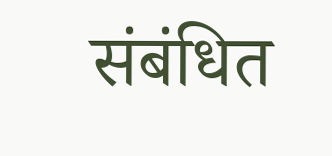संबंधित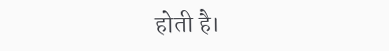होती है।